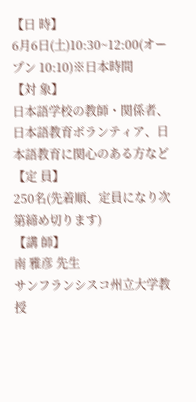【日 時】
6月6日(土)10:30~12:00(オープン 10:10)※日本時間
【対 象】
日本語学校の教師・関係者、日本語教育ボランティア、日本語教育に関心のある方など
【定 員】
250名(先着順、定員になり次第締め切ります)
【講 師】
南 雅彦 先生
サンフランシスコ州立大学教授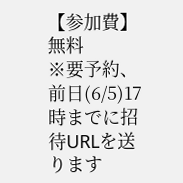【参加費】
無料
※要予約、前日(6/5)17時までに招待URLを送ります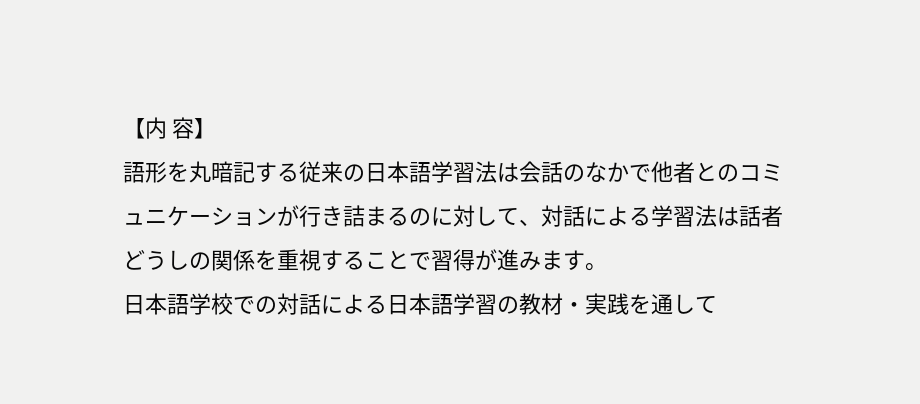【内 容】
語形を丸暗記する従来の日本語学習法は会話のなかで他者とのコミュニケーションが行き詰まるのに対して、対話による学習法は話者どうしの関係を重視することで習得が進みます。
日本語学校での対話による日本語学習の教材・実践を通して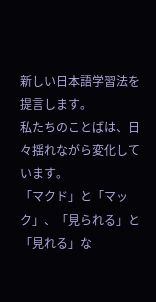新しい日本語学習法を提言します。
私たちのことばは、日々揺れながら変化しています。
「マクド」と「マック」、「見られる」と「見れる」な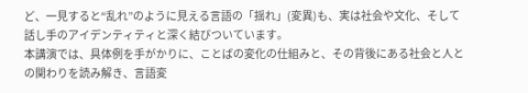ど、一見すると“乱れ”のように見える言語の「揺れ」(変異)も、実は社会や文化、そして話し手のアイデンティティと深く結びついています。
本講演では、具体例を手がかりに、ことばの変化の仕組みと、その背後にある社会と人との関わりを読み解き、言語変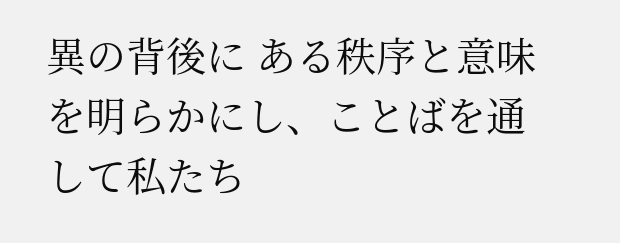異の背後に ある秩序と意味を明らかにし、ことばを通して私たち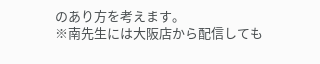のあり方を考えます。
※南先生には大阪店から配信しても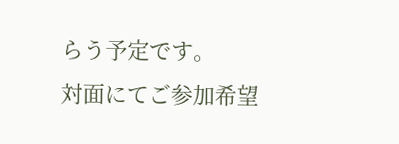らう予定です。
対面にてご参加希望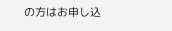の方はお申し込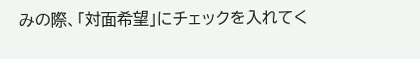みの際、「対面希望」にチェックを入れてく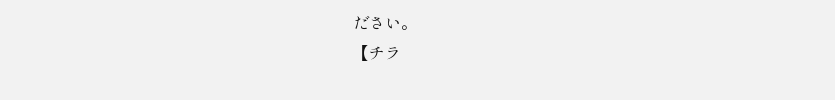ださい。
【チラ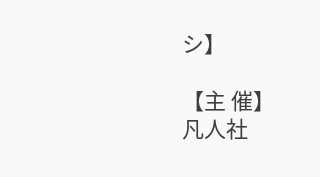シ】

【主 催】
凡人社